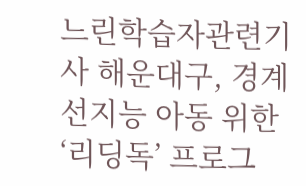느린학습자관련기사 해운대구, 경계선지능 아동 위한 ‘리딩독’ 프로그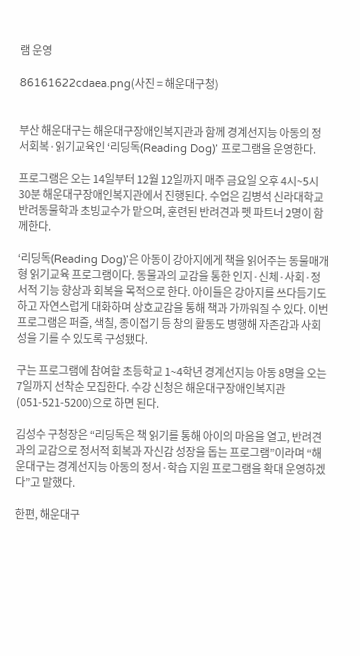램 운영

86161622cdaea.png(사진 = 해운대구청)


부산 해운대구는 해운대구장애인복지관과 함께 경계선지능 아동의 정서회복·읽기교육인 ‘리딩독(Reading Dog)’ 프로그램을 운영한다.

프로그램은 오는 14일부터 12월 12일까지 매주 금요일 오후 4시~5시 30분 해운대구장애인복지관에서 진행된다. 수업은 김병석 신라대학교 반려동물학과 초빙교수가 맡으며, 훈련된 반려견과 펫 파트너 2명이 함께한다.

‘리딩독(Reading Dog)’은 아동이 강아지에게 책을 읽어주는 동물매개형 읽기교육 프로그램이다. 동물과의 교감을 통한 인지·신체·사회·정서적 기능 향상과 회복을 목적으로 한다. 아이들은 강아지를 쓰다듬기도 하고 자연스럽게 대화하며 상호교감을 통해 책과 가까워질 수 있다. 이번 프로그램은 퍼즐, 색칠, 종이접기 등 창의 활동도 병행해 자존감과 사회성을 기를 수 있도록 구성됐다.

구는 프로그램에 참여할 초등학교 1~4학년 경계선지능 아동 8명을 오는 7일까지 선착순 모집한다. 수강 신청은 해운대구장애인복지관(051-521-5200)으로 하면 된다.

김성수 구청장은 “리딩독은 책 읽기를 통해 아이의 마음을 열고, 반려견과의 교감으로 정서적 회복과 자신감 성장을 돕는 프로그램”이라며 “해운대구는 경계선지능 아동의 정서·학습 지원 프로그램을 확대 운영하겠다”고 말했다.

한편, 해운대구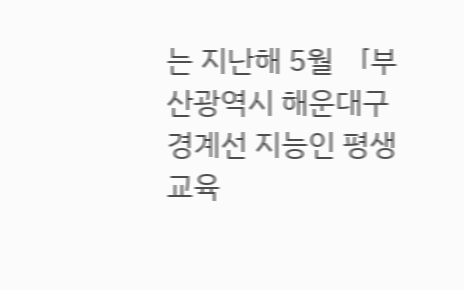는 지난해 5월 「부산광역시 해운대구 경계선 지능인 평생교육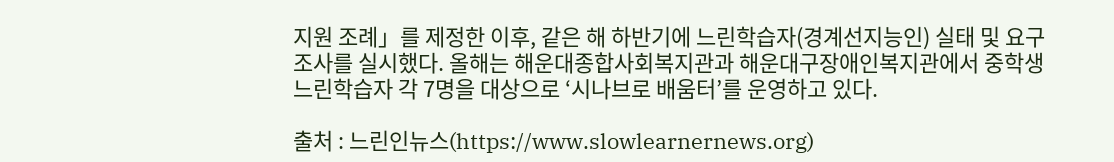지원 조례」를 제정한 이후, 같은 해 하반기에 느린학습자(경계선지능인) 실태 및 요구조사를 실시했다. 올해는 해운대종합사회복지관과 해운대구장애인복지관에서 중학생 느린학습자 각 7명을 대상으로 ‘시나브로 배움터’를 운영하고 있다.

출처 : 느린인뉴스(https://www.slowlearnernews.org)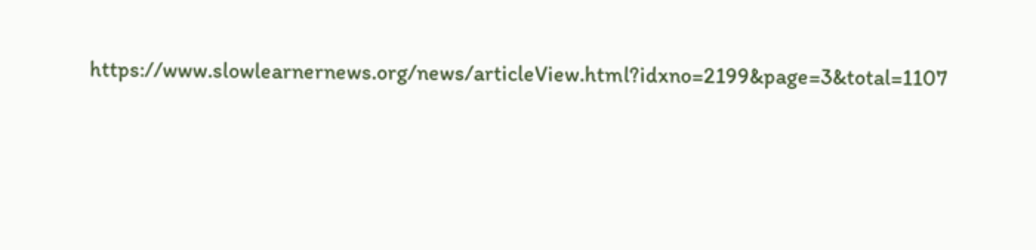https://www.slowlearnernews.org/news/articleView.html?idxno=2199&page=3&total=1107